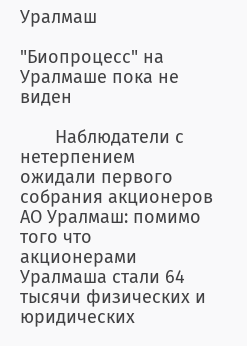Уралмаш

"Биопроцесс" на Уралмаше пока не виден

       Наблюдатели с нетерпением ожидали первого собрания акционеров АО Уралмаш: помимо того что акционерами Уралмаша стали 64 тысячи физических и юридических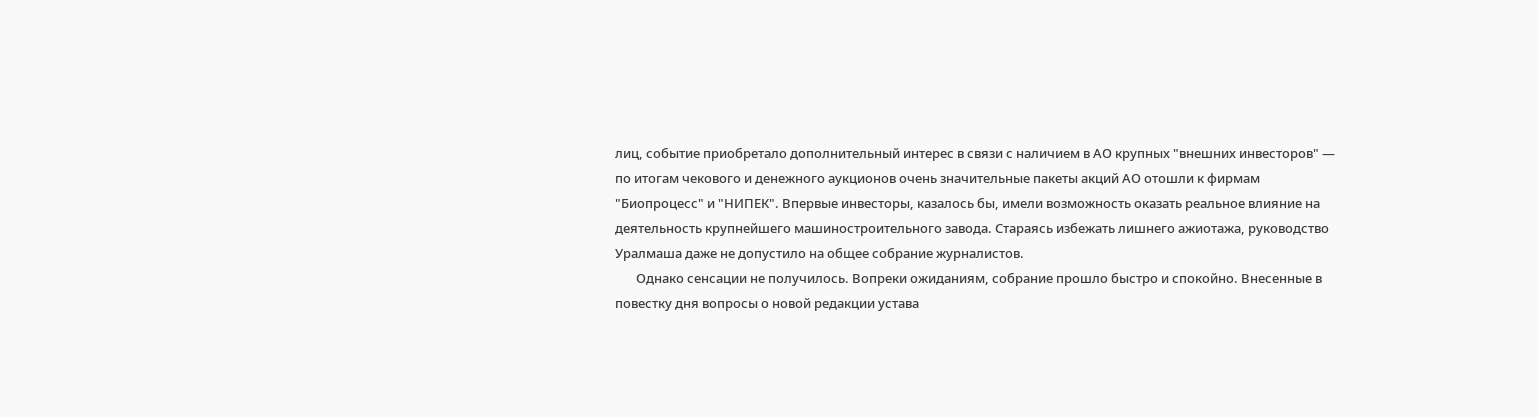лиц, событие приобретало дополнительный интерес в связи с наличием в АО крупных "внешних инвесторов" — по итогам чекового и денежного аукционов очень значительные пакеты акций АО отошли к фирмам "Биопроцесс" и "НИПЕК". Впервые инвесторы, казалось бы, имели возможность оказать реальное влияние на деятельность крупнейшего машиностроительного завода. Стараясь избежать лишнего ажиотажа, руководство Уралмаша даже не допустило на общее собрание журналистов.
       Однако сенсации не получилось. Вопреки ожиданиям, собрание прошло быстро и спокойно. Внесенные в повестку дня вопросы о новой редакции устава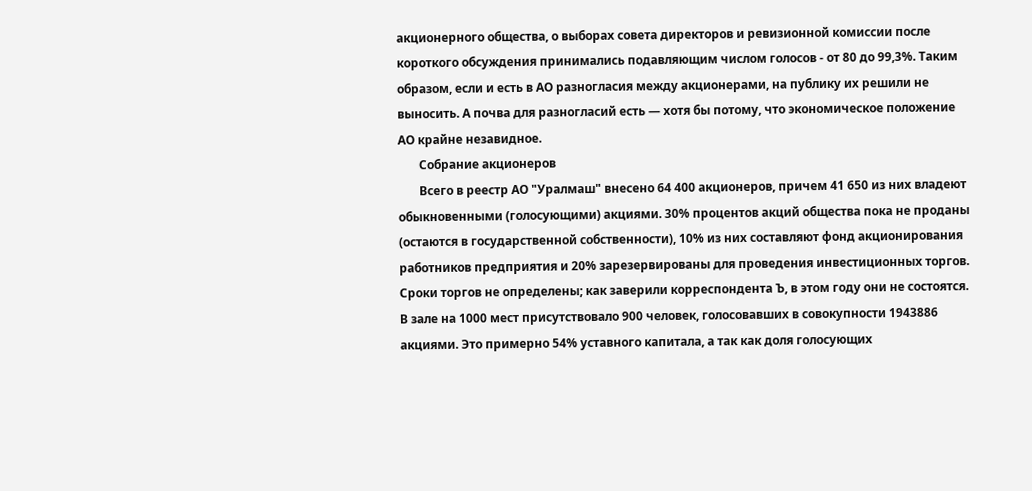акционерного общества, о выборах совета директоров и ревизионной комиссии после короткого обсуждения принимались подавляющим числом голосов - от 80 до 99,3%. Таким образом, если и есть в АО разногласия между акционерами, на публику их решили не выносить. А почва для разногласий есть — хотя бы потому, что экономическое положение АО крайне незавидное.
       Собрание акционеров
       Всего в реестр АО "Уралмаш" внесено 64 400 акционеров, причем 41 650 из них владеют обыкновенными (голосующими) акциями. 30% процентов акций общества пока не проданы (остаются в государственной собственности), 10% из них составляют фонд акционирования работников предприятия и 20% зарезервированы для проведения инвестиционных торгов. Сроки торгов не определены; как заверили корреспондента Ъ, в этом году они не состоятся. В зале на 1000 мест присутствовало 900 человек, голосовавших в совокупности 1943886 акциями. Это примерно 54% уставного капитала, а так как доля голосующих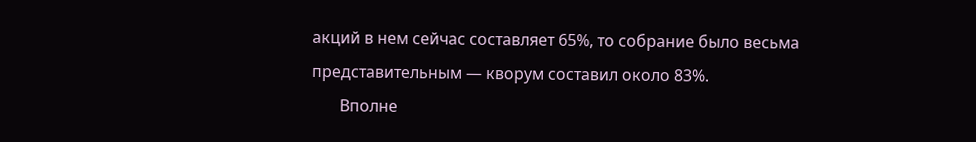акций в нем сейчас составляет 65%, то собрание было весьма представительным — кворум составил около 83%.
       Вполне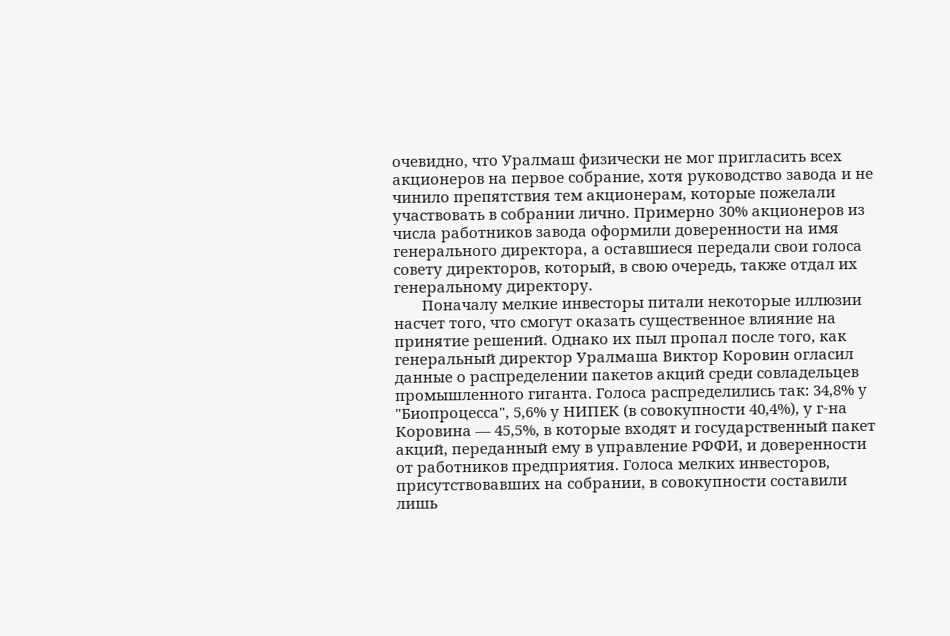очевидно, что Уралмаш физически не мог пригласить всех акционеров на первое собрание, хотя руководство завода и не чинило препятствия тем акционерам, которые пожелали участвовать в собрании лично. Примерно 30% акционеров из числа работников завода оформили доверенности на имя генерального директора, а оставшиеся передали свои голоса совету директоров, который, в свою очередь, также отдал их генеральному директору.
       Поначалу мелкие инвесторы питали некоторые иллюзии насчет того, что смогут оказать существенное влияние на принятие решений. Однако их пыл пропал после того, как генеральный директор Уралмаша Виктор Коровин огласил данные о распределении пакетов акций среди совладельцев промышленного гиганта. Голоса распределились так: 34,8% у "Биопроцесса", 5,6% у НИПЕК (в совокупности 40,4%), у г-на Коровина — 45,5%, в которые входят и государственный пакет акций, переданный ему в управление РФФИ, и доверенности от работников предприятия. Голоса мелких инвесторов, присутствовавших на собрании, в совокупности составили лишь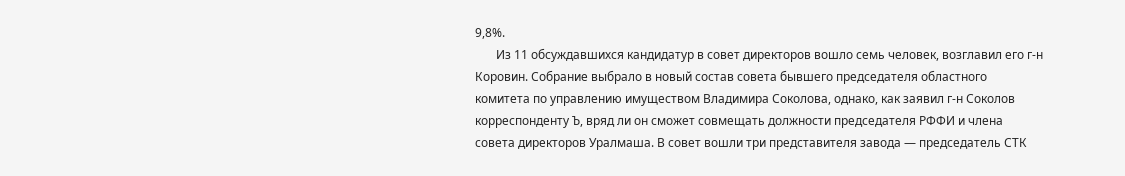9,8%.
       Из 11 обсуждавшихся кандидатур в совет директоров вошло семь человек, возглавил его г-н Коровин. Собрание выбрало в новый состав совета бывшего председателя областного комитета по управлению имуществом Владимира Соколова, однако, как заявил г-н Соколов корреспонденту Ъ, вряд ли он сможет совмещать должности председателя РФФИ и члена совета директоров Уралмаша. В совет вошли три представителя завода — председатель СТК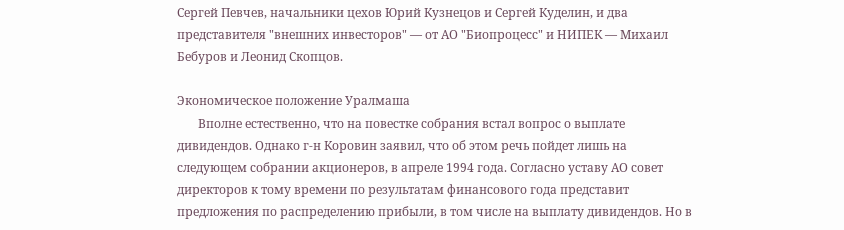Сергей Певчев, начальники цехов Юрий Кузнецов и Сергей Куделин, и два представителя "внешних инвесторов" — от АО "Биопроцесс" и НИПЕК — Михаил Бебуров и Леонид Скопцов.

Экономическое положение Уралмаша
       Вполне естественно, что на повестке собрания встал вопрос о выплате дивидендов. Однако г-н Коровин заявил, что об этом речь пойдет лишь на следующем собрании акционеров, в апреле 1994 года. Согласно уставу АО совет директоров к тому времени по результатам финансового года представит предложения по распределению прибыли, в том числе на выплату дивидендов. Но в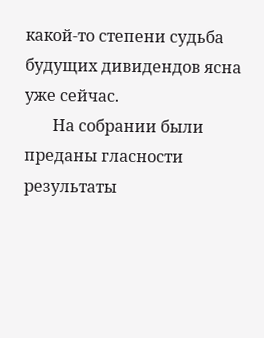какой-то степени судьба будущих дивидендов ясна уже сейчас.
       На собрании были преданы гласности результаты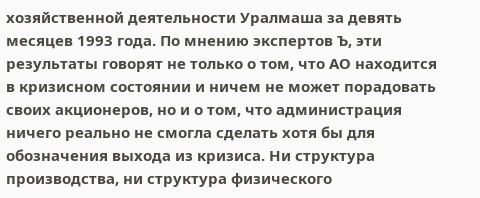хозяйственной деятельности Уралмаша за девять месяцев 1993 года. По мнению экспертов Ъ, эти результаты говорят не только о том, что АО находится в кризисном состоянии и ничем не может порадовать своих акционеров, но и о том, что администрация ничего реально не смогла сделать хотя бы для обозначения выхода из кризиса. Ни структура производства, ни структура физического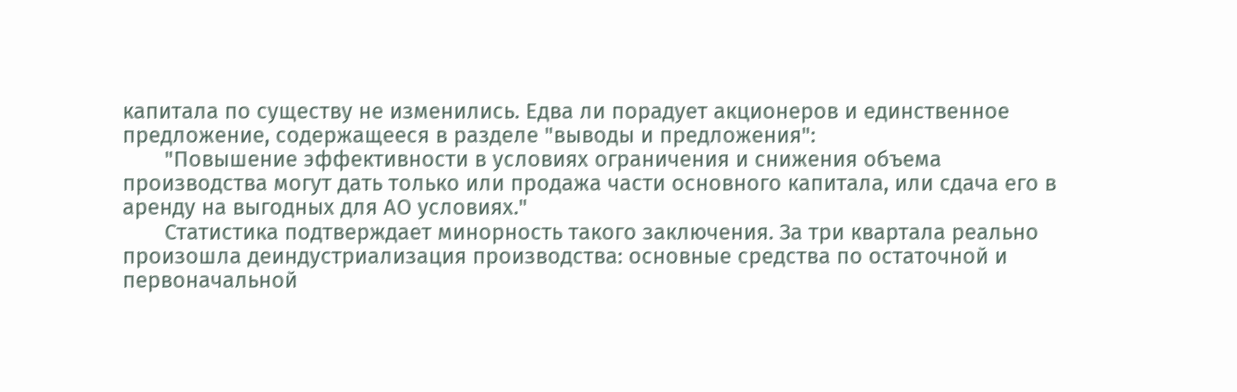капитала по существу не изменились. Едва ли порадует акционеров и единственное предложение, содержащееся в разделе "выводы и предложения":
       "Повышение эффективности в условиях ограничения и снижения объема производства могут дать только или продажа части основного капитала, или сдача его в аренду на выгодных для АО условиях."
       Статистика подтверждает минорность такого заключения. За три квартала реально произошла деиндустриализация производства: основные средства по остаточной и первоначальной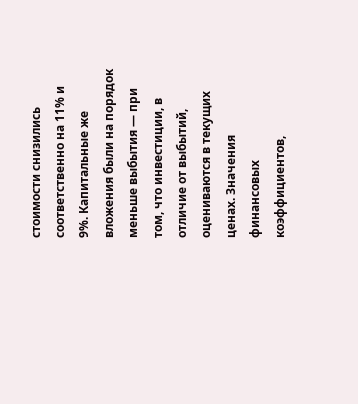стоимости снизились соответственно на 11% и 9%. Капитальные же вложения были на порядок меньше выбытия — при том, что инвестиции, в отличие от выбытий, оцениваются в текущих ценах. Значения финансовых коэффициентов,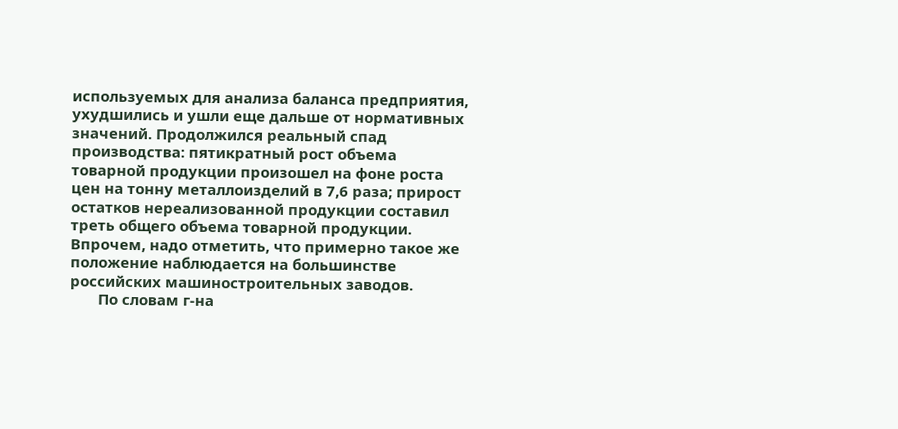используемых для анализа баланса предприятия, ухудшились и ушли еще дальше от нормативных значений. Продолжился реальный спад производства: пятикратный рост объема товарной продукции произошел на фоне роста цен на тонну металлоизделий в 7,6 раза; прирост остатков нереализованной продукции составил треть общего объема товарной продукции. Впрочем, надо отметить, что примерно такое же положение наблюдается на большинстве российских машиностроительных заводов.
       По словам г-на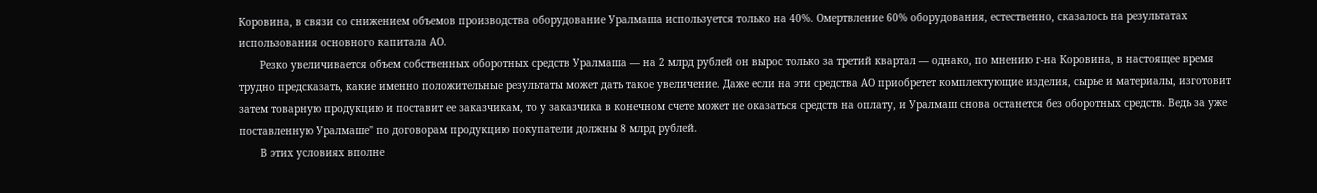Коровина, в связи со снижением объемов производства оборудование Уралмаша используется только на 40%. Омертвление 60% оборудования, естественно, сказалось на результатах использования основного капитала АО.
       Резко увеличивается объем собственных оборотных средств Уралмаша — на 2 млрд рублей он вырос только за третий квартал — однако, по мнению г-на Коровина, в настоящее время трудно предсказать, какие именно положительные результаты может дать такое увеличение. Даже если на эти средства АО приобретет комплектующие изделия, сырье и материалы, изготовит затем товарную продукцию и поставит ее заказчикам, то у заказчика в конечном счете может не оказаться средств на оплату, и Уралмаш снова останется без оборотных средств. Ведь за уже поставленную Уралмаше" по договорам продукцию покупатели должны 8 млрд рублей.
       В этих условиях вполне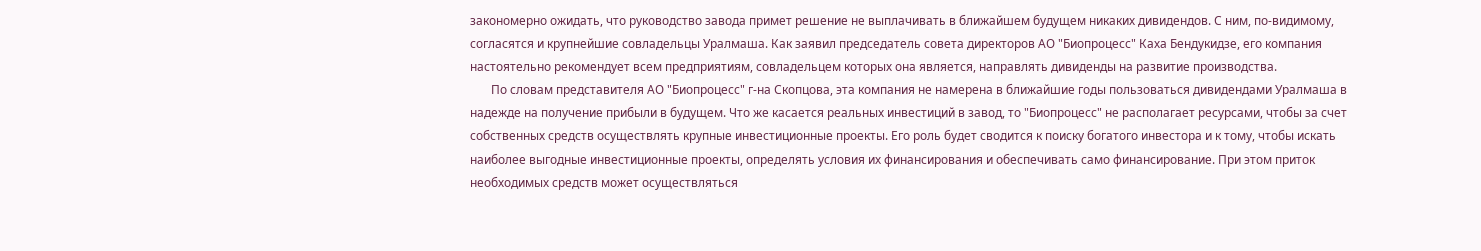закономерно ожидать, что руководство завода примет решение не выплачивать в ближайшем будущем никаких дивидендов. С ним, по-видимому, согласятся и крупнейшие совладельцы Уралмаша. Как заявил председатель совета директоров АО "Биопроцесс" Каха Бендукидзе, его компания настоятельно рекомендует всем предприятиям, совладельцем которых она является, направлять дивиденды на развитие производства.
       По словам представителя АО "Биопроцесс" г-на Скопцова, эта компания не намерена в ближайшие годы пользоваться дивидендами Уралмаша в надежде на получение прибыли в будущем. Что же касается реальных инвестиций в завод, то "Биопроцесс" не располагает ресурсами, чтобы за счет собственных средств осуществлять крупные инвестиционные проекты. Его роль будет сводится к поиску богатого инвестора и к тому, чтобы искать наиболее выгодные инвестиционные проекты, определять условия их финансирования и обеспечивать само финансирование. При этом приток необходимых средств может осуществляться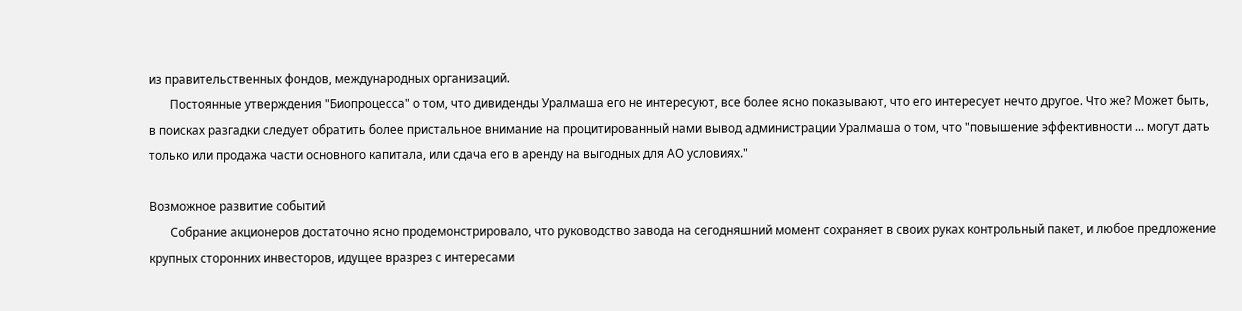из правительственных фондов, международных организаций.
       Постоянные утверждения "Биопроцесса" о том, что дивиденды Уралмаша его не интересуют, все более ясно показывают, что его интересует нечто другое. Что же? Может быть, в поисках разгадки следует обратить более пристальное внимание на процитированный нами вывод администрации Уралмаша о том, что "повышение эффективности ... могут дать только или продажа части основного капитала, или сдача его в аренду на выгодных для АО условиях."

Возможное развитие событий
       Собрание акционеров достаточно ясно продемонстрировало, что руководство завода на сегодняшний момент сохраняет в своих руках контрольный пакет, и любое предложение крупных сторонних инвесторов, идущее вразрез с интересами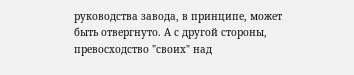руководства завода, в принципе, может быть отвергнуто. А с другой стороны, превосходство "своих" над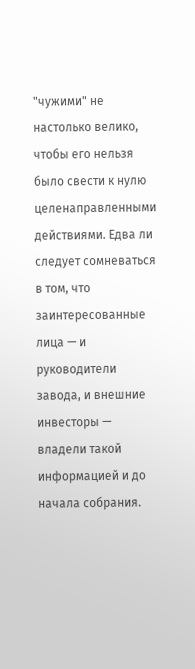"чужими" не настолько велико, чтобы его нельзя было свести к нулю целенаправленными действиями. Едва ли следует сомневаться в том, что заинтересованные лица — и руководители завода, и внешние инвесторы — владели такой информацией и до начала собрания.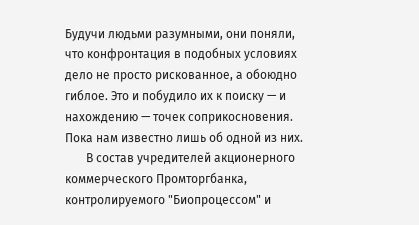Будучи людьми разумными, они поняли, что конфронтация в подобных условиях дело не просто рискованное, а обоюдно гиблое. Это и побудило их к поиску — и нахождению — точек соприкосновения. Пока нам известно лишь об одной из них.
       В состав учредителей акционерного коммерческого Промторгбанка, контролируемого "Биопроцессом" и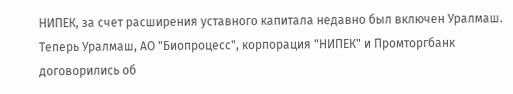НИПЕК, за счет расширения уставного капитала недавно был включен Уралмаш. Теперь Уралмаш, АО "Биопроцесс", корпорация "НИПЕК" и Промторгбанк договорились об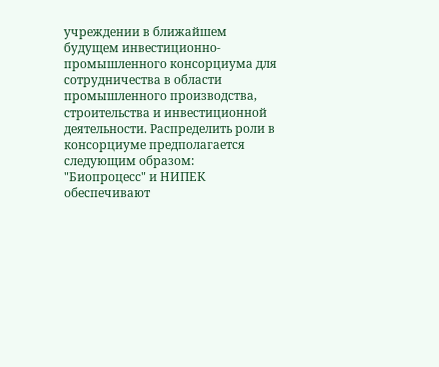учреждении в ближайшем будущем инвестиционно-промышленного консорциума для сотрудничества в области промышленного производства, строительства и инвестиционной деятельности. Распределить роли в консорциуме предполагается следующим образом: "Биопроцесс" и НИПЕК обеспечивают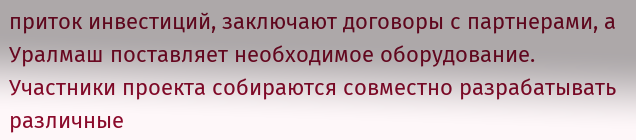приток инвестиций, заключают договоры с партнерами, а Уралмаш поставляет необходимое оборудование. Участники проекта собираются совместно разрабатывать различные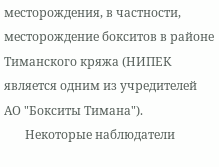месторождения, в частности, месторождение бокситов в районе Тиманского кряжа (НИПЕК является одним из учредителей АО "Бокситы Тимана").
       Некоторые наблюдатели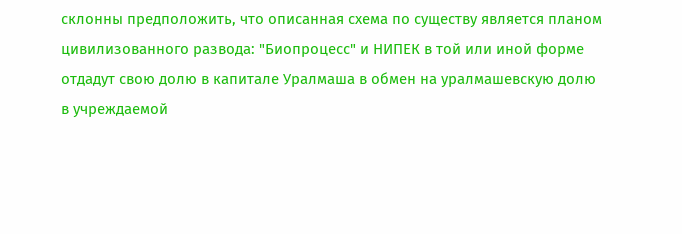склонны предположить, что описанная схема по существу является планом цивилизованного развода: "Биопроцесс" и НИПЕК в той или иной форме отдадут свою долю в капитале Уралмаша в обмен на уралмашевскую долю в учреждаемой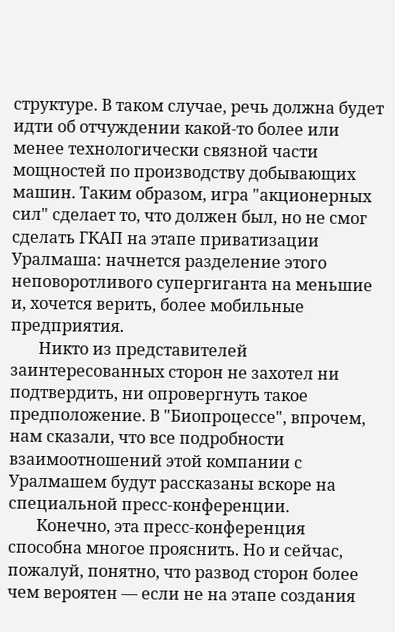структуре. В таком случае, речь должна будет идти об отчуждении какой-то более или менее технологически связной части мощностей по производству добывающих машин. Таким образом, игра "акционерных сил" сделает то, что должен был, но не смог сделать ГКАП на этапе приватизации Уралмаша: начнется разделение этого неповоротливого супергиганта на меньшие и, хочется верить, более мобильные предприятия.
       Никто из представителей заинтересованных сторон не захотел ни подтвердить, ни опровергнуть такое предположение. В "Биопроцессе", впрочем, нам сказали, что все подробности взаимоотношений этой компании с Уралмашем будут рассказаны вскоре на специальной пресс-конференции.
       Конечно, эта пресс-конференция способна многое прояснить. Но и сейчас, пожалуй, понятно, что развод сторон более чем вероятен — если не на этапе создания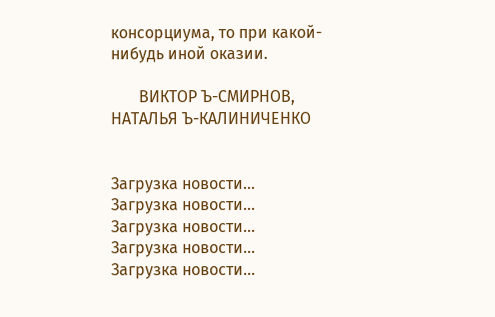консорциума, то при какой-нибудь иной оказии.

       ВИКТОР Ъ-СМИРНОВ, НАТАЛЬЯ Ъ-КАЛИНИЧЕНКО


Загрузка новости...
Загрузка новости...
Загрузка новости...
Загрузка новости...
Загрузка новости...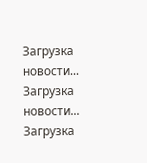Загрузка новости...
Загрузка новости...
Загрузка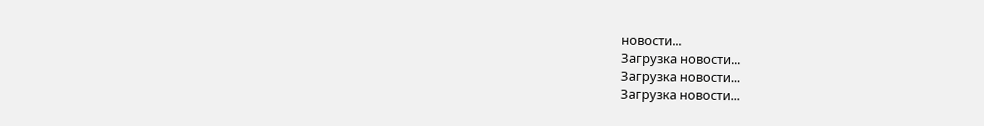новости...
Загрузка новости...
Загрузка новости...
Загрузка новости...